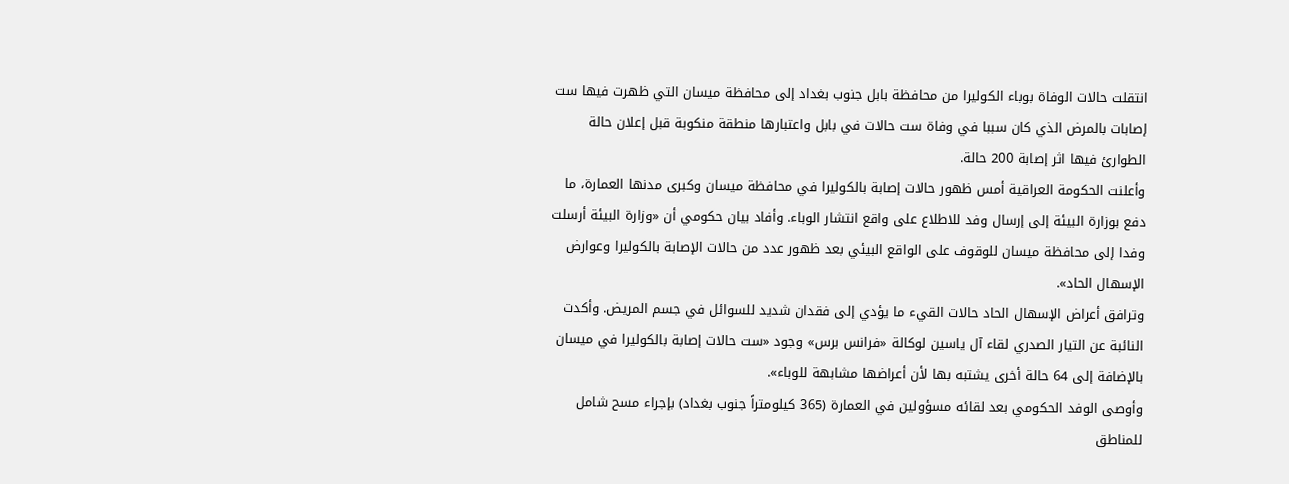انتقلت حالات الوفاة بوباء الكوليرا من محافظة بابل جنوب بغداد إلى محافظة ميسان التي ظهرت فيها ست إصابات بالمرض الذي كان سببا في وفاة ست حالات في بابل واعتبارها منطقة منكوبة قبل إعلان حالة الطوارئ فيها اثر إصابة 200 حالة.
وأعلنت الحكومة العراقية أمس ظهور حالات إصابة بالكوليرا في محافظة ميسان وكبرى مدنها العمارة، ما دفع بوزارة البيئة إلى إرسال وفد للاطلاع على واقع انتشار الوباء. وأفاد بيان حكومي أن «وزارة البيئة أرسلت وفدا إلى محافظة ميسان للوقوف على الواقع البيئي بعد ظهور عدد من حالات الإصابة بالكوليرا وعوارض الإسهال الحاد».
وترافق أعراض الإسهال الحاد حالات القيء ما يؤدي إلى فقدان شديد للسوائل في جسم المريض. وأكدت النائبة عن التيار الصدري لقاء آل ياسين لوكالة «فرانس برس» وجود «ست حالات إصابة بالكوليرا في ميسان بالإضافة إلى 64 حالة أخرى يشتبه بها لأن أعراضها مشابهة للوباء».
وأوصى الوفد الحكومي بعد لقائه مسؤولين في العمارة (365 كيلومتراً جنوب بغداد) بإجراء مسح شامل للمناطق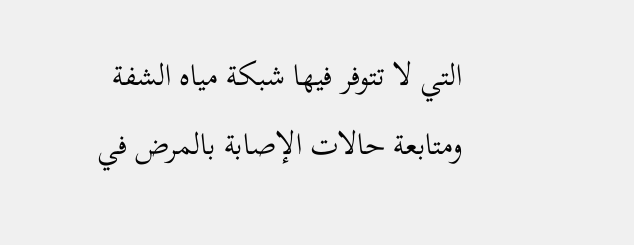التي لا تتوفر فيها شبكة مياه الشفة ومتابعة حالات الإصابة بالمرض في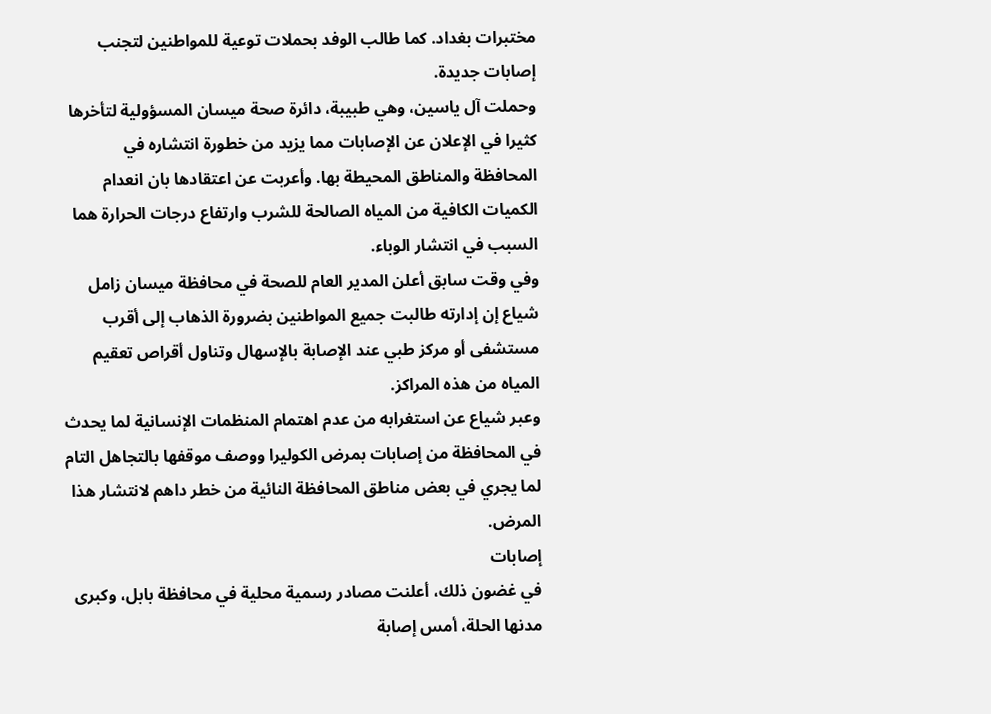مختبرات بغداد. كما طالب الوفد بحملات توعية للمواطنين لتجنب إصابات جديدة.
وحملت آل ياسين، وهي طبيبة، دائرة صحة ميسان المسؤولية لتأخرها كثيرا في الإعلان عن الإصابات مما يزيد من خطورة انتشاره في المحافظة والمناطق المحيطة بها. وأعربت عن اعتقادها بان انعدام الكميات الكافية من المياه الصالحة للشرب وارتفاع درجات الحرارة هما السبب في انتشار الوباء.
وفي وقت سابق أعلن المدير العام للصحة في محافظة ميسان زامل شياع إن إدارته طالبت جميع المواطنين بضرورة الذهاب إلى أقرب مستشفى أو مركز طبي عند الإصابة بالإسهال وتناول أقراص تعقيم المياه من هذه المراكز.
وعبر شياع عن استغرابه من عدم اهتمام المنظمات الإنسانية لما يحدث في المحافظة من إصابات بمرض الكوليرا ووصف موقفها بالتجاهل التام لما يجري في بعض مناطق المحافظة النائية من خطر داهم لانتشار هذا المرض.
إصابات
في غضون ذلك، أعلنت مصادر رسمية محلية في محافظة بابل، وكبرى مدنها الحلة، أمس إصابة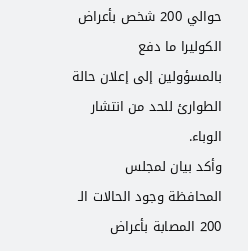حوالي 200 شخص بأعراض الكوليرا ما دفع بالمسؤولين إلى إعلان حالة الطوارئ للحد من انتشار الوباء.
وأكد بيان لمجلس المحافظة وجود الحالات الـ 200 المصابة بأعراض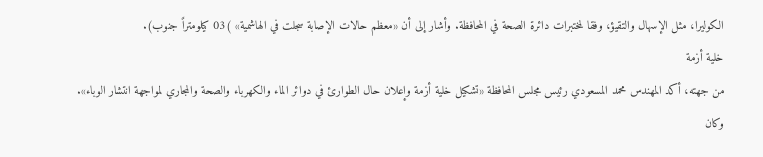الكوليرا، مثل الإسهال والتقيؤ، وفقا لمختبرات دائرة الصحة في المحافظة. وأشار إلى أن «معظم حالات الإصابة سجلت في الهاشمية» )03 كيلومتراً جنوب).
خلية أزمة
من جهته، أكد المهندس محمد المسعودي رئيس مجلس المحافظة «تشكيل خلية أزمة وإعلان حال الطوارئ في دوائر الماء والكهرباء والصحة والمجاري لمواجهة انتشار الوباء».
وكان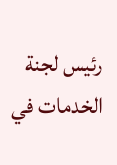رئيس لجنة الخدمات في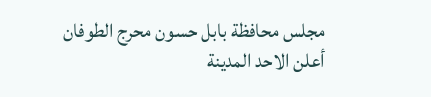مجلس محافظة بابل حسون محرج الطوفان أعلن الاحد المدينة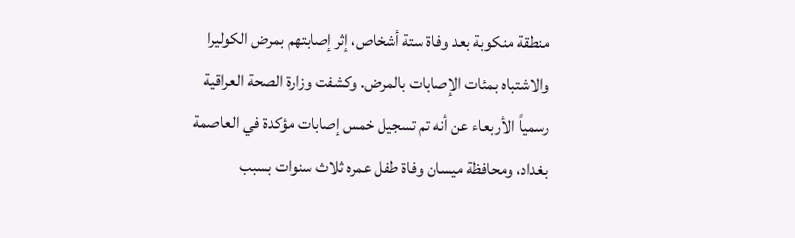منطقة منكوبة بعد وفاة ستة أشخاص، إثر إصابتهم بمرض الكوليرا والاشتباه بمئات الإصابات بالمرض. وكشفت وزارة الصحة العراقية رسمياً الأربعاء عن أنه تم تسجيل خمس إصابات مؤكدة في العاصمة بغداد، ومحافظة ميسان وفاة طفل عمره ثلاث سنوات بسبب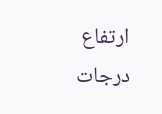ارتفاع درجات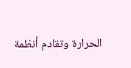الحرارة وتقادم أنظمة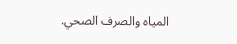المياه والصرف الصحي.